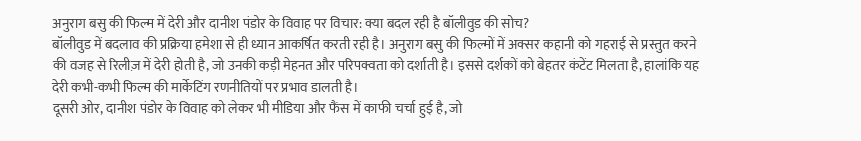अनुराग बसु की फिल्म में देरी और दानीश पंडोर के विवाह पर विचार: क्या बदल रही है बॉलीवुड की सोच?
बॉलीवुड में बदलाव की प्रक्रिया हमेशा से ही ध्यान आकर्षित करती रही है। अनुराग बसु की फिल्मों में अक्सर कहानी को गहराई से प्रस्तुत करने की वजह से रिलीज़ में देरी होती है, जो उनकी कड़ी मेहनत और परिपक्वता को दर्शाती है। इससे दर्शकों को बेहतर कंटेंट मिलता है, हालांकि यह देरी कभी-कभी फिल्म की मार्केटिंग रणनीतियों पर प्रभाव डालती है।
दूसरी ओर, दानीश पंडोर के विवाह को लेकर भी मीडिया और फैंस में काफी चर्चा हुई है, जो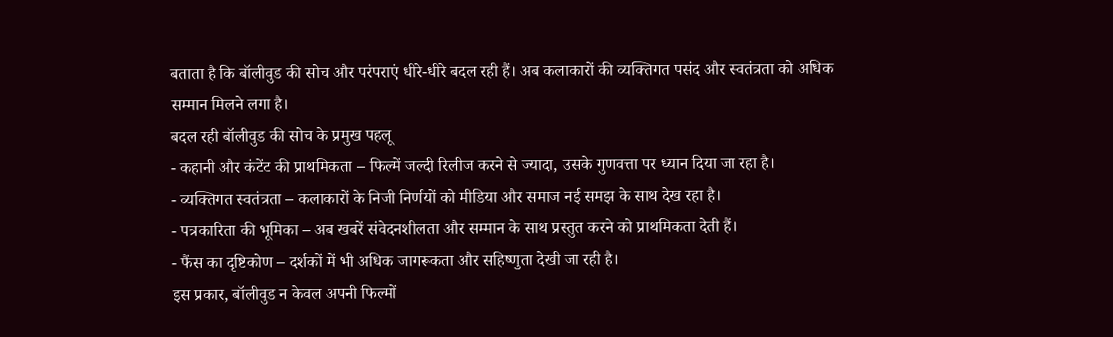बताता है कि बॉलीवुड की सोच और परंपराएं धीरे-धीरे बदल रही हैं। अब कलाकारों की व्यक्तिगत पसंद और स्वतंत्रता को अधिक सम्मान मिलने लगा है।
बदल रही बॉलीवुड की सोच के प्रमुख पहलू
- कहानी और कंटेंट की प्राथमिकता – फिल्में जल्दी रिलीज करने से ज्यादा, उसके गुणवत्ता पर ध्यान दिया जा रहा है।
- व्यक्तिगत स्वतंत्रता – कलाकारों के निजी निर्णयों को मीडिया और समाज नई समझ के साथ देख रहा है।
- पत्रकारिता की भूमिका – अब खबरें संवेदनशीलता और सम्मान के साथ प्रस्तुत करने को प्राथमिकता देती हैं।
- फैंस का दृष्टिकोण – दर्शकों में भी अधिक जागरूकता और सहिष्णुता देखी जा रही है।
इस प्रकार, बॉलीवुड न केवल अपनी फिल्मों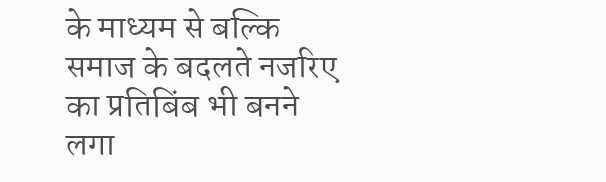के माध्यम से बल्कि समाज के बदलते नजरिए का प्रतिबिंब भी बनने लगा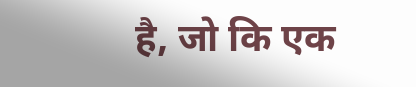है, जो कि एक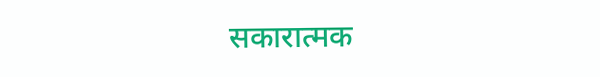सकारात्मक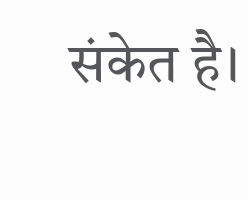संकेत है।